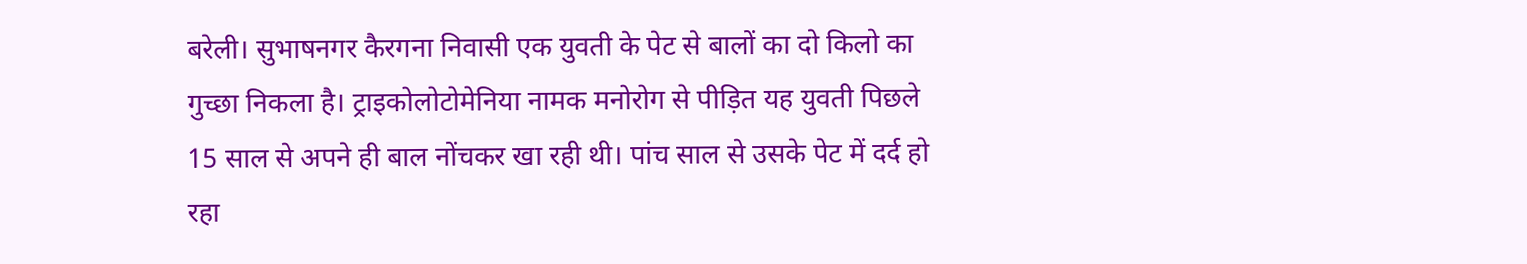बरेली। सुभाषनगर कैरगना निवासी एक युवती के पेट से बालों का दो किलो का गुच्छा निकला है। ट्राइकोलोटोमेनिया नामक मनोरोग से पीड़ित यह युवती पिछले 15 साल से अपने ही बाल नोंचकर खा रही थी। पांच साल से उसके पेट में दर्द हो रहा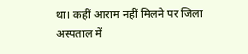था। कहीं आराम नहीं मिलने पर जिला अस्पताल में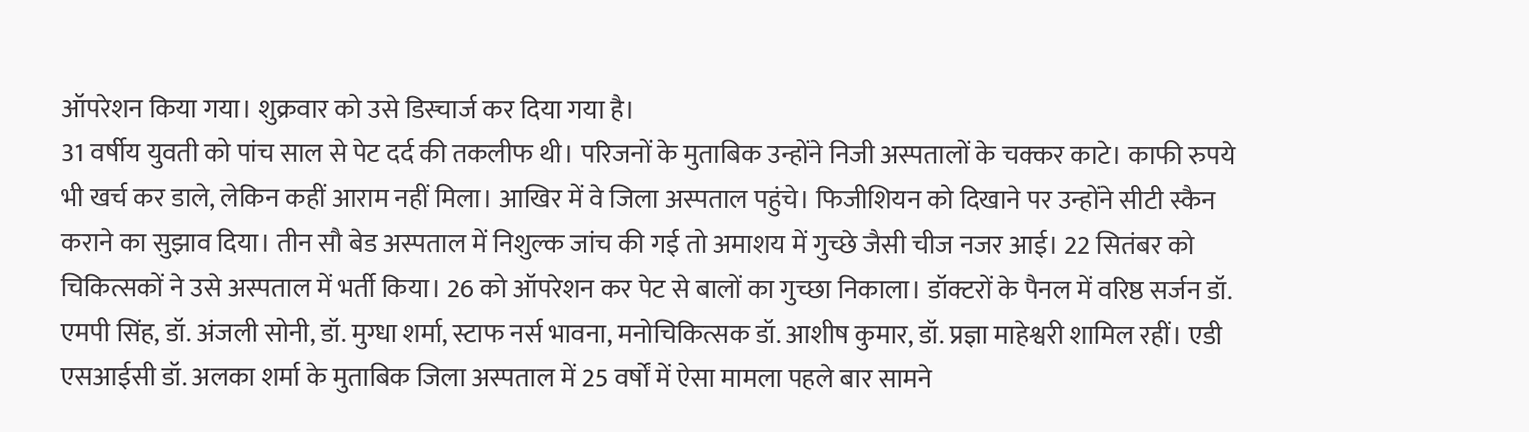ऑपरेशन किया गया। शुक्रवार को उसे डिस्चार्ज कर दिया गया है।
31 वर्षीय युवती को पांच साल से पेट दर्द की तकलीफ थी। परिजनों के मुताबिक उन्होंने निजी अस्पतालों के चक्कर काटे। काफी रुपये भी खर्च कर डाले, लेकिन कहीं आराम नहीं मिला। आखिर में वे जिला अस्पताल पहुंचे। फिजीशियन को दिखाने पर उन्होंने सीटी स्कैन कराने का सुझाव दिया। तीन सौ बेड अस्पताल में निशुल्क जांच की गई तो अमाशय में गुच्छे जैसी चीज नजर आई। 22 सितंबर को चिकित्सकों ने उसे अस्पताल में भर्ती किया। 26 को ऑपरेशन कर पेट से बालों का गुच्छा निकाला। डॉक्टरों के पैनल में वरिष्ठ सर्जन डॉ. एमपी सिंह, डॉ. अंजली सोनी, डॉ. मुग्धा शर्मा, स्टाफ नर्स भावना, मनोचिकित्सक डॉ. आशीष कुमार, डॉ. प्रज्ञा माहेश्वरी शामिल रहीं। एडी एसआईसी डॉ. अलका शर्मा के मुताबिक जिला अस्पताल में 25 वर्षों में ऐसा मामला पहले बार सामने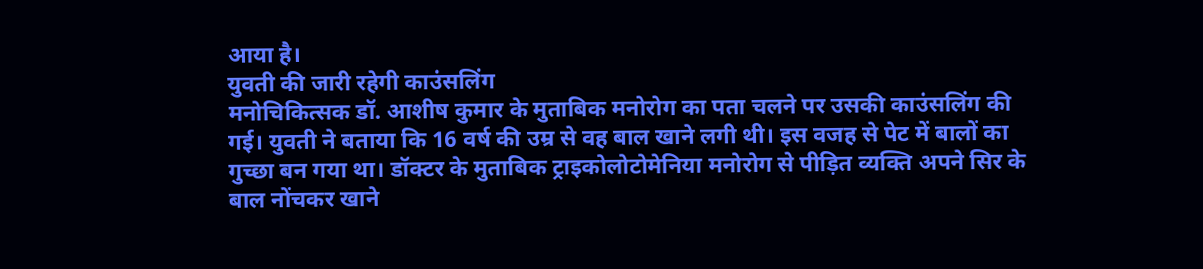आया है।
युवती की जारी रहेगी काउंसलिंग
मनोचिकित्सक डॉ. आशीष कुमार के मुताबिक मनोरोग का पता चलने पर उसकी काउंसलिंग की गई। युवती ने बताया कि 16 वर्ष की उम्र से वह बाल खाने लगी थी। इस वजह से पेट में बालों का गुच्छा बन गया था। डॉक्टर के मुताबिक ट्राइकोलोटोमेनिया मनोरोग से पीड़ित व्यक्ति अपने सिर के बाल नोंचकर खाने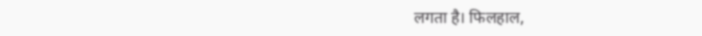लगता है। फिलहाल,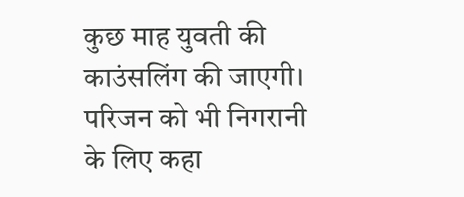कुछ माह युवती की काउंसलिंग की जाएगी। परिजन को भी निगरानी के लिए कहा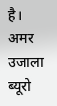है। अमर उजाला ब्यूरो